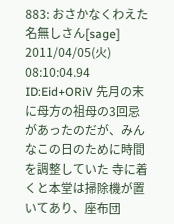883: おさかなくわえた名無しさん[sage] 2011/04/05(火) 08:10:04.94 ID:Eid+ORiV 先月の末に母方の祖母の3回忌があったのだが、みんなこの日のために時間を調整していた 寺に着くと本堂は掃除機が置いてあり、座布団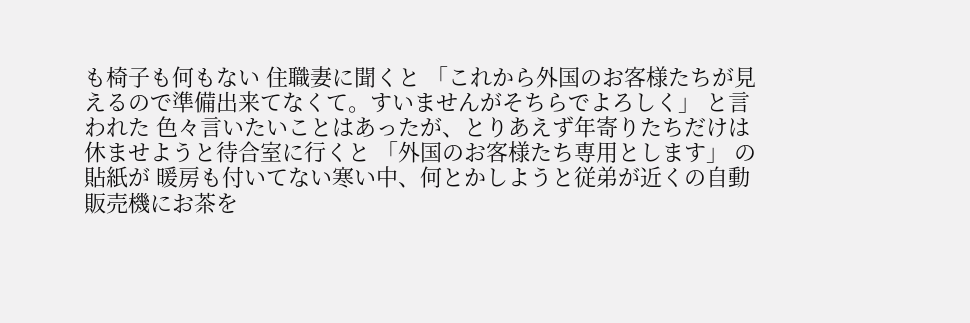も椅子も何もない 住職妻に聞くと 「これから外国のお客様たちが見えるので準備出来てなくて。すいませんがそちらでよろしく」 と言われた 色々言いたいことはあったが、とりあえず年寄りたちだけは休ませようと待合室に行くと 「外国のお客様たち専用とします」 の貼紙が 暖房も付いてない寒い中、何とかしようと従弟が近くの自動販売機にお茶を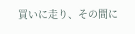買いに走り、その間に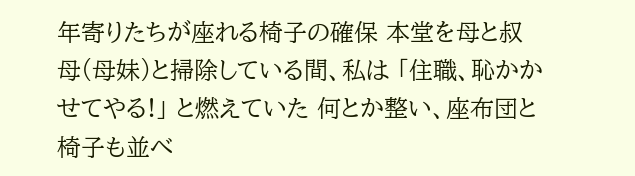年寄りたちが座れる椅子の確保 本堂を母と叔母(母妹)と掃除している間、私は 「住職、恥かかせてやる!」 と燃えていた 何とか整い、座布団と椅子も並べ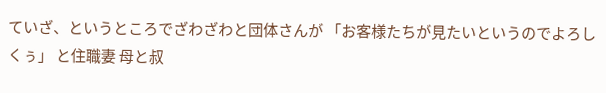ていざ、というところでざわざわと団体さんが 「お客様たちが見たいというのでよろしくぅ」 と住職妻 母と叔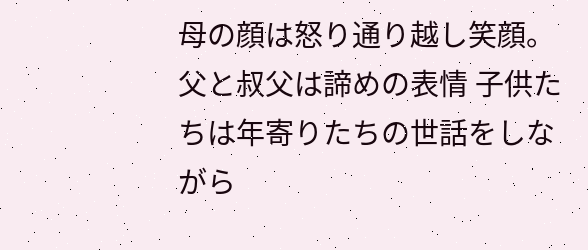母の顔は怒り通り越し笑顔。父と叔父は諦めの表情 子供たちは年寄りたちの世話をしながら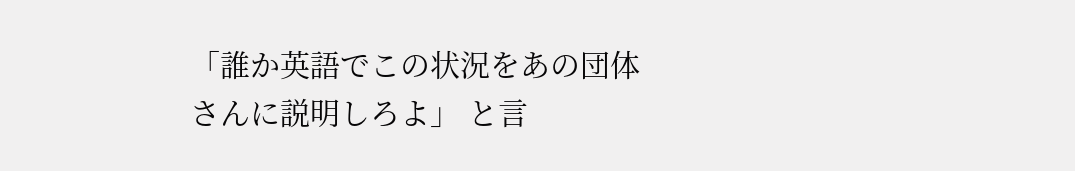「誰か英語でこの状況をあの団体さんに説明しろよ」 と言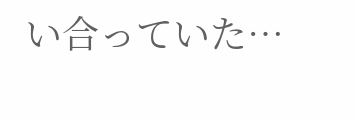い合っていた…